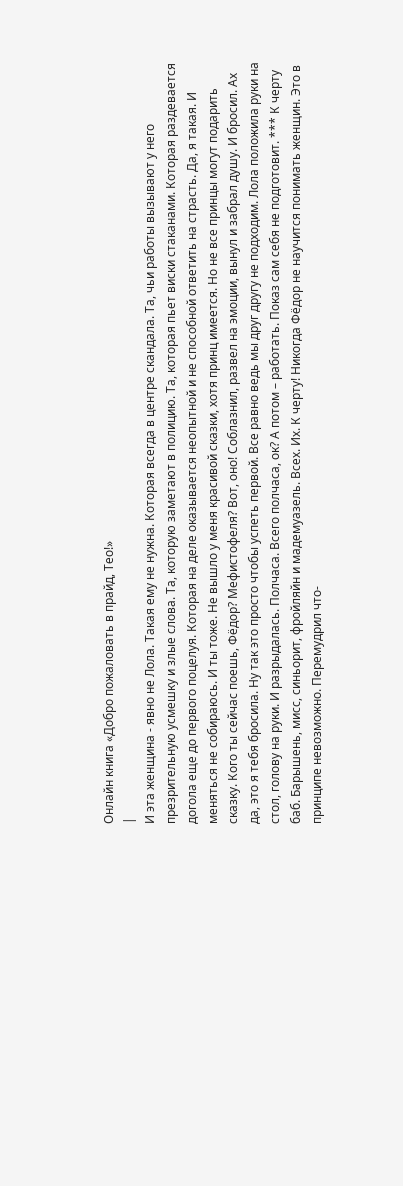Онлайн книга «Добро пожаловать в прайд, Тео!»
|
И эта женщина - явно не Лола. Такая ему не нужна. Которая всегда в центре скандала. Та, чьи работы вызывают у него презрительную усмешку и злые слова. Та, которую заметают в полицию. Та, которая пьет виски стаканами. Которая раздевается догола еще до первого поцелуя. Которая на деле оказывается неопытной и не способной ответить на страсть. Да, я такая. И меняться не собираюсь. И ты тоже. Не вышло у меня красивой сказки, хотя принц имеется. Но не все принцы могут подарить сказку. Кого ты сейчас поешь, Фёдор? Мефистофеля? Вот, оно! Соблазнил, развел на эмоции, вынул и забрал душу. И бросил. Ах да, это я тебя бросила. Ну так это просто чтобы успеть первой. Все равно ведь мы друг другу не подходим. Лола положила руки на стол, голову на руки. И разрыдалась. Полчаса. Всего полчаса, ок? А потом – работать. Показ сам себя не подготовит. *** К черту баб. Барышень, мисс, синьорит, фройляйн и мадемуазель. Всех. Их. К черту! Никогда Фёдор не научится понимать женщин. Это в принципе невозможно. Перемудрил что-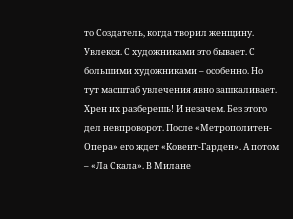то Создатель, когда творил женщину. Увлекся. С художниками это бывает. С большими художниками – особенно. Но тут масштаб увлечения явно зашкаливает. Хрен их разберешь! И незачем. Без этого дел невпроворот. После «Метрополитен-Опера» его ждет «Ковент-Гарден». А потом – «Ла Скала». В Милане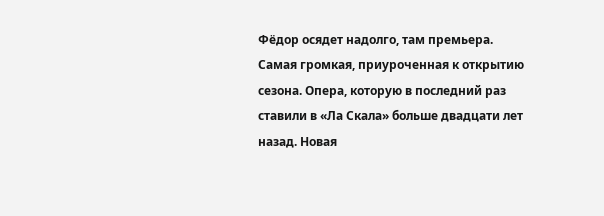Фёдор осядет надолго, там премьера. Самая громкая, приуроченная к открытию сезона. Опера, которую в последний раз ставили в «Ла Скала» больше двадцати лет назад. Новая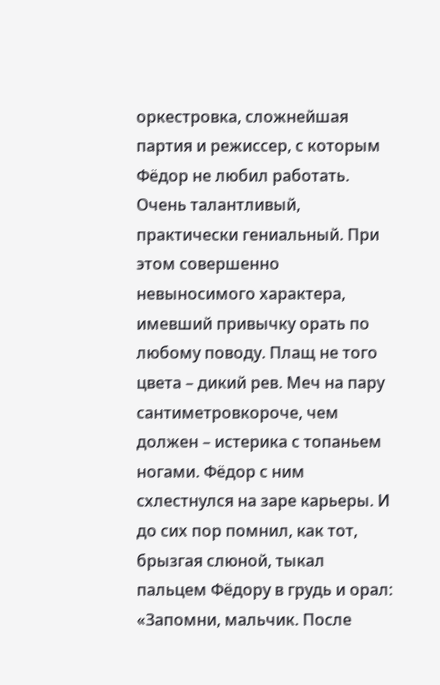оркестровка, сложнейшая партия и режиссер, с которым Фёдор не любил работать. Очень талантливый, практически гениальный. При этом совершенно невыносимого характера, имевший привычку орать по любому поводу. Плащ не того цвета – дикий рев. Меч на пару сантиметровкороче, чем должен – истерика с топаньем ногами. Фёдор с ним схлестнулся на заре карьеры. И до сих пор помнил, как тот, брызгая слюной, тыкал пальцем Фёдору в грудь и орал: «Запомни, мальчик. После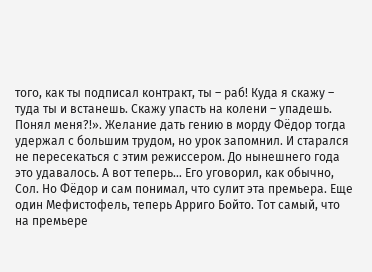того, как ты подписал контракт, ты – раб! Куда я скажу – туда ты и встанешь. Скажу упасть на колени – упадешь. Понял меня?!». Желание дать гению в морду Фёдор тогда удержал с большим трудом, но урок запомнил. И старался не пересекаться с этим режиссером. До нынешнего года это удавалось. А вот теперь… Его уговорил, как обычно, Сол. Но Фёдор и сам понимал, что сулит эта премьера. Еще один Мефистофель, теперь Арриго Бойто. Тот самый, что на премьере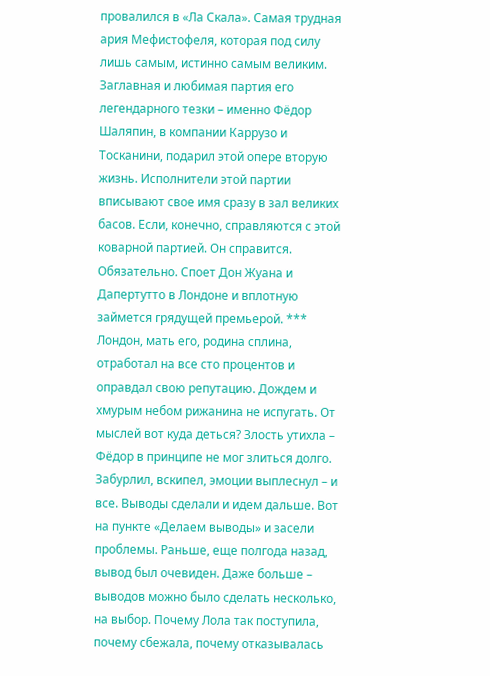провалился в «Ла Скала». Самая трудная ария Мефистофеля, которая под силу лишь самым, истинно самым великим. Заглавная и любимая партия его легендарного тезки – именно Фёдор Шаляпин, в компании Каррузо и Тосканини, подарил этой опере вторую жизнь. Исполнители этой партии вписывают свое имя сразу в зал великих басов. Если, конечно, справляются с этой коварной партией. Он справится. Обязательно. Споет Дон Жуана и Дапертутто в Лондоне и вплотную займется грядущей премьерой. *** Лондон, мать его, родина сплина, отработал на все сто процентов и оправдал свою репутацию. Дождем и хмурым небом рижанина не испугать. От мыслей вот куда деться? Злость утихла – Фёдор в принципе не мог злиться долго. Забурлил, вскипел, эмоции выплеснул – и все. Выводы сделали и идем дальше. Вот на пункте «Делаем выводы» и засели проблемы. Раньше, еще полгода назад, вывод был очевиден. Даже больше – выводов можно было сделать несколько, на выбор. Почему Лола так поступила, почему сбежала, почему отказывалась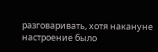разговаривать, хотя накануне настроение было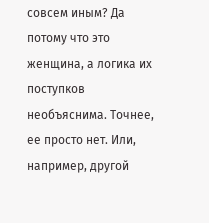совсем иным? Да потому что это женщина, а логика их поступков необъяснима. Точнее, ее просто нет. Или, например, другой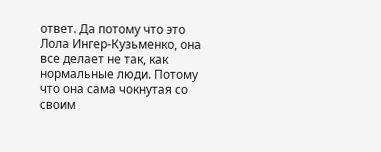ответ. Да потому что это Лола Ингер-Кузьменко, она все делает не так, как нормальные люди. Потому что она сама чокнутая со своим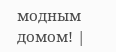модным домом! |